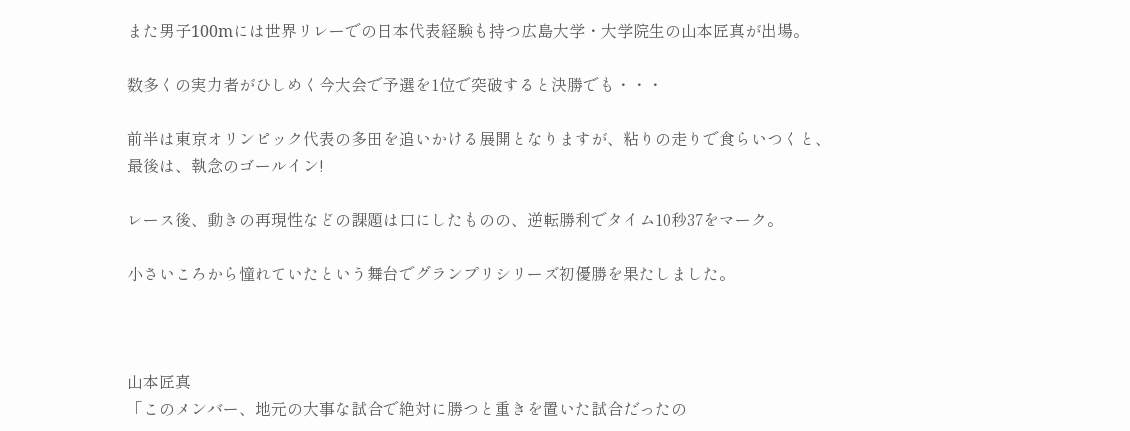また男子100mには世界リレーでの日本代表経験も持つ広島大学・大学院生の山本匠真が出場。

数多くの実力者がひしめく今大会で予選を1位で突破すると決勝でも・・・

前半は東京オリンピック代表の多田を追いかける展開となりますが、粘りの走りで食らいつくと、最後は、執念のゴールイン!

レース後、動きの再現性などの課題は口にしたものの、逆転勝利でタイム10秒37をマーク。

小さいころから憧れていたという舞台でグランプリシリーズ初優勝を果たしました。



山本匠真
「このメンバー、地元の大事な試合で絶対に勝つと重きを置いた試合だったの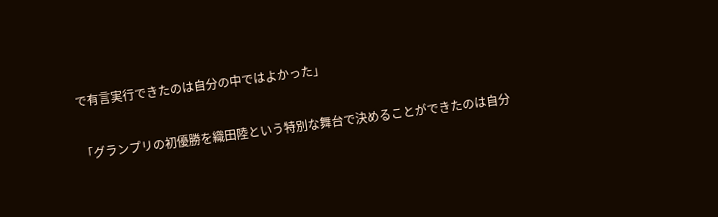で有言実行できたのは自分の中ではよかった」

「グランプリの初優勝を織田陸という特別な舞台で決めることができたのは自分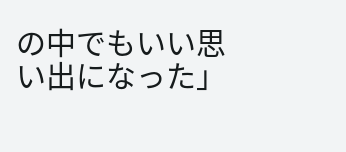の中でもいい思い出になった」